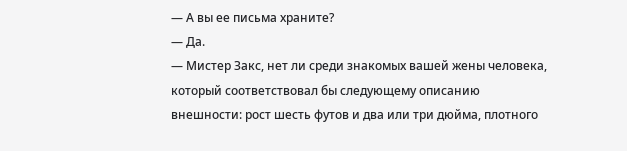— А вы ее письма храните?
— Да.
— Мистер Закс, нет ли среди знакомых вашей жены человека, который соответствовал бы следующему описанию внешности: рост шесть футов и два или три дюйма, плотного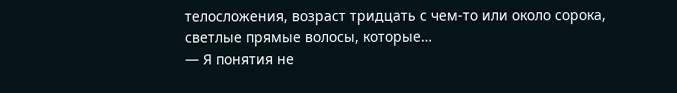телосложения, возраст тридцать с чем-то или около сорока, светлые прямые волосы, которые…
— Я понятия не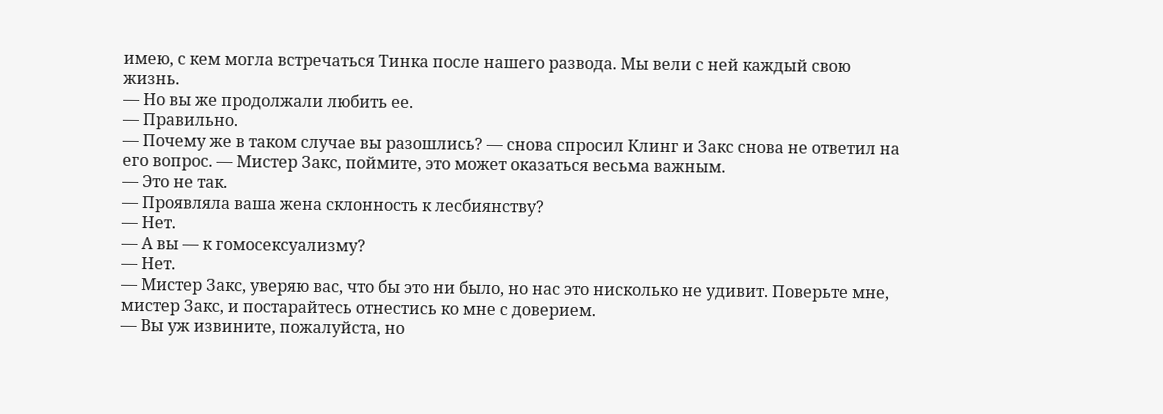имею, с кем могла встречаться Тинка после нашего развода. Мы вели с ней каждый свою жизнь.
— Но вы же продолжали любить ее.
— Правильно.
— Почему же в таком случае вы разошлись? — снова спросил Клинг и Закс снова не ответил на его вопрос. — Мистер Закс, поймите, это может оказаться весьма важным.
— Это не так.
— Проявляла ваша жена склонность к лесбиянству?
— Нет.
— А вы — к гомосексуализму?
— Нет.
— Мистер Закс, уверяю вас, что бы это ни было, но нас это нисколько не удивит. Поверьте мне, мистер Закс, и постарайтесь отнестись ко мне с доверием.
— Вы уж извините, пожалуйста, но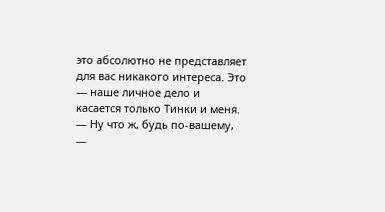это абсолютно не представляет для вас никакого интереса. Это — наше личное дело и касается только Тинки и меня.
— Ну что ж, будь по-вашему, —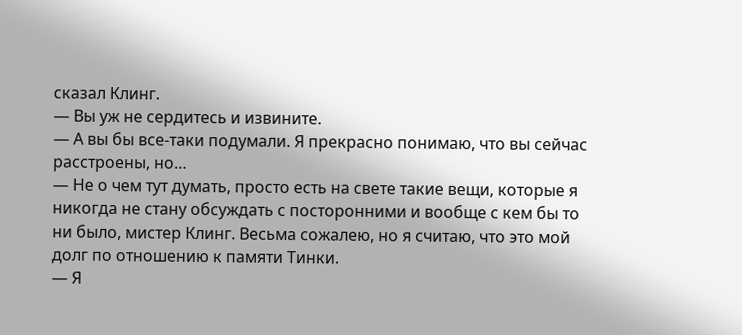сказал Клинг.
— Вы уж не сердитесь и извините.
— А вы бы все-таки подумали. Я прекрасно понимаю, что вы сейчас расстроены, но…
— Не о чем тут думать, просто есть на свете такие вещи, которые я никогда не стану обсуждать с посторонними и вообще с кем бы то ни было, мистер Клинг. Весьма сожалею, но я считаю, что это мой долг по отношению к памяти Тинки.
— Я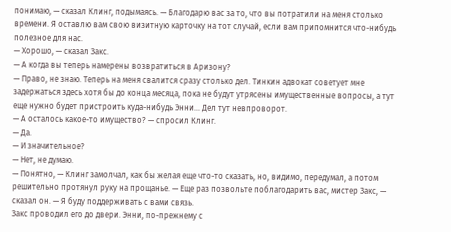понимаю, — сказал Клинг, подымаясь. — Благодарю вас за то, что вы потратили на меня столько времени. Я оставлю вам свою визитную карточку на тот случай, если вам припомнится что-нибудь полезное для нас.
— Хорошо, — сказал Закс.
— А когда вы теперь намерены возвратиться в Аризону?
— Право, не знаю. Теперь на меня свалится сразу столько дел. Тинкин адвокат советует мне задержаться здесь хотя бы до конца месяца, пока не будут утрясены имущественные вопросы, а тут еще нужно будет пристроить куда-нибудь Энни… Дел тут невпроворот.
— А осталось какое-то имущество? — спросил Клинг.
— Да.
— И значительное?
— Нет, не думаю.
— Понятно, — Клинг замолчал, как бы желая еще что-то сказать, но, видимо, передумал, а потом решительно протянул руку на прощанье. — Еще раз позвольте поблагодарить вас, мистер Закс, — сказал он. — Я буду поддерживать с вами связь.
Закс проводил его до двери. Энни, по-прежнему с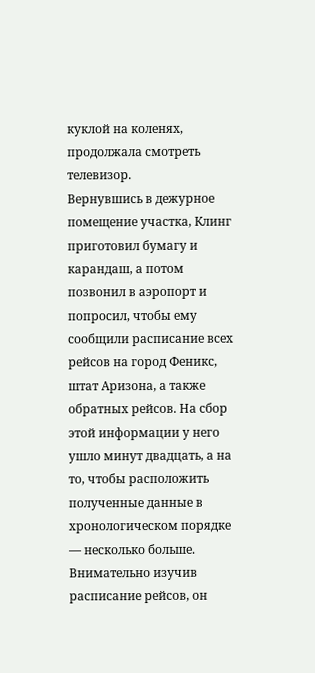куклой на коленях, продолжала смотреть телевизор.
Вернувшись в дежурное помещение участка, Клинг приготовил бумагу и карандаш, а потом позвонил в аэропорт и попросил, чтобы ему сообщили расписание всех рейсов на город Феникс, штат Аризона, а также обратных рейсов. На сбор этой информации у него ушло минут двадцать, а на то, чтобы расположить полученные данные в хронологическом порядке — несколько больше.
Внимательно изучив расписание рейсов, он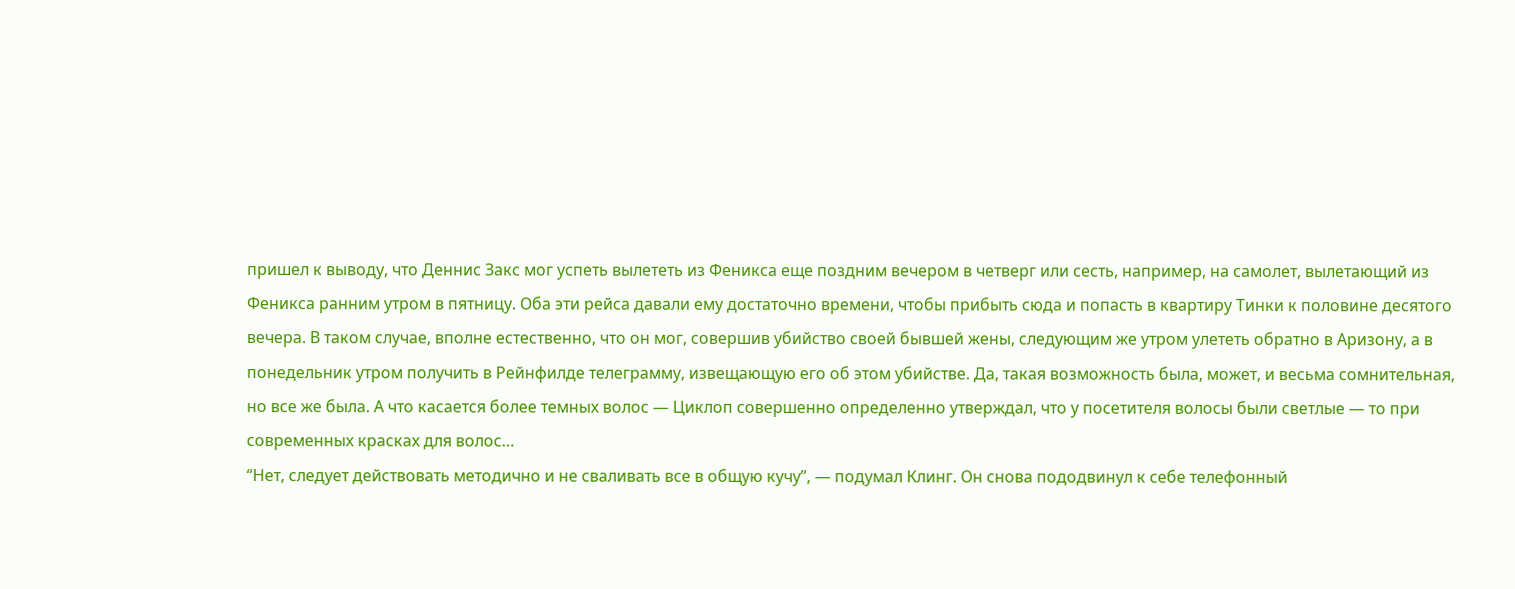пришел к выводу, что Деннис Закс мог успеть вылететь из Феникса еще поздним вечером в четверг или сесть, например, на самолет, вылетающий из Феникса ранним утром в пятницу. Оба эти рейса давали ему достаточно времени, чтобы прибыть сюда и попасть в квартиру Тинки к половине десятого вечера. В таком случае, вполне естественно, что он мог, совершив убийство своей бывшей жены, следующим же утром улететь обратно в Аризону, а в понедельник утром получить в Рейнфилде телеграмму, извещающую его об этом убийстве. Да, такая возможность была, может, и весьма сомнительная, но все же была. А что касается более темных волос — Циклоп совершенно определенно утверждал, что у посетителя волосы были светлые — то при современных красках для волос…
“Нет, следует действовать методично и не сваливать все в общую кучу”, — подумал Клинг. Он снова пододвинул к себе телефонный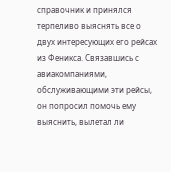справочник и принялся терпеливо выяснять все о двух интересующих его рейсах из Феникса. Связавшись с авиакомпаниями, обслуживающими эти рейсы, он попросил помочь ему выяснить, вылетал ли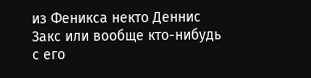из Феникса некто Деннис Закс или вообще кто-нибудь с его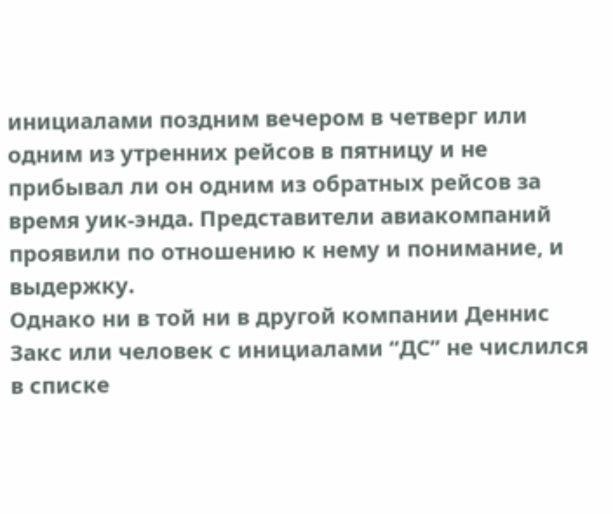инициалами поздним вечером в четверг или одним из утренних рейсов в пятницу и не прибывал ли он одним из обратных рейсов за время уик-энда. Представители авиакомпаний проявили по отношению к нему и понимание, и выдержку.
Однако ни в той ни в другой компании Деннис Закс или человек с инициалами “ДС” не числился в списке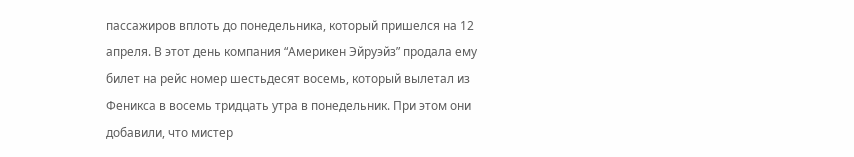пассажиров вплоть до понедельника, который пришелся на 12 апреля. В этот день компания “Америкен Эйруэйз” продала ему билет на рейс номер шестьдесят восемь, который вылетал из Феникса в восемь тридцать утра в понедельник. При этом они добавили, что мистер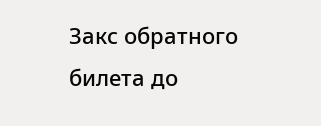Закс обратного билета до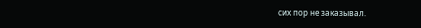сих пор не заказывал.